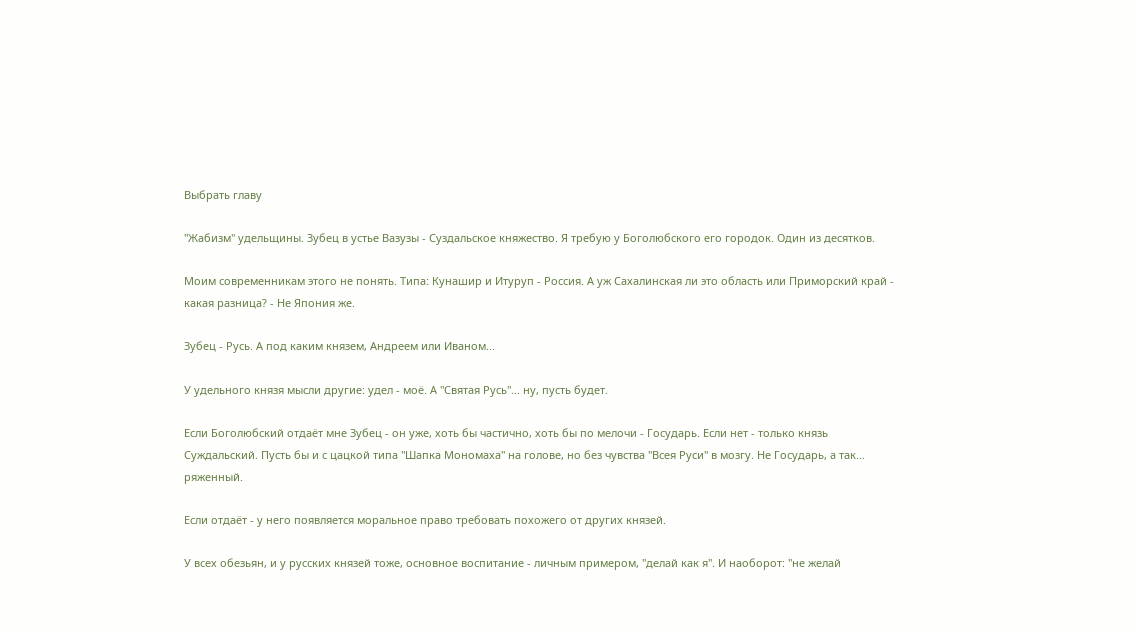Выбрать главу

"Жабизм" удельщины. Зубец в устье Вазузы - Суздальское княжество. Я требую у Боголюбского его городок. Один из десятков.

Моим современникам этого не понять. Типа: Кунашир и Итуруп - Россия. А уж Сахалинская ли это область или Приморский край - какая разница? - Не Япония же.

Зубец - Русь. А под каким князем, Андреем или Иваном...

У удельного князя мысли другие: удел - моё. А "Святая Русь"... ну, пусть будет.

Если Боголюбский отдаёт мне Зубец - он уже, хоть бы частично, хоть бы по мелочи - Государь. Если нет - только князь Суждальский. Пусть бы и с цацкой типа "Шапка Мономаха" на голове, но без чувства "Всея Руси" в мозгу. Не Государь, а так... ряженный.

Если отдаёт - у него появляется моральное право требовать похожего от других князей.

У всех обезьян, и у русских князей тоже, основное воспитание - личным примером, "делай как я". И наоборот: "не желай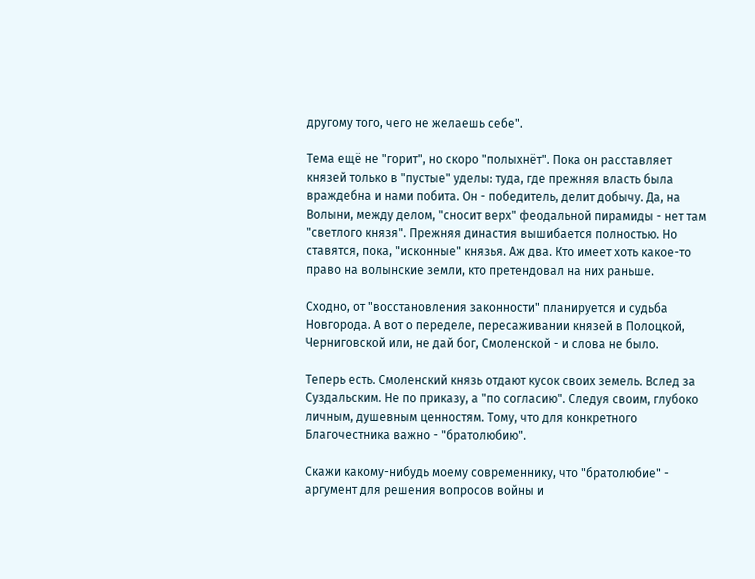другому того, чего не желаешь себе".

Тема ещё не "горит", но скоро "полыхнёт". Пока он расставляет князей только в "пустые" уделы: туда, где прежняя власть была враждебна и нами побита. Он - победитель, делит добычу. Да, на Волыни, между делом, "сносит верх" феодальной пирамиды - нет там "светлого князя". Прежняя династия вышибается полностью. Но ставятся, пока, "исконные" князья. Аж два. Кто имеет хоть какое-то право на волынские земли, кто претендовал на них раньше.

Сходно, от "восстановления законности" планируется и судьба Новгорода. А вот о переделе, пересаживании князей в Полоцкой, Черниговской или, не дай бог, Смоленской - и слова не было.

Теперь есть. Смоленский князь отдают кусок своих земель. Вслед за Суздальским. Не по приказу, а "по согласию". Следуя своим, глубоко личным, душевным ценностям. Тому, что для конкретного Благочестника важно - "братолюбию".

Скажи какому-нибудь моему современнику, что "братолюбие" - аргумент для решения вопросов войны и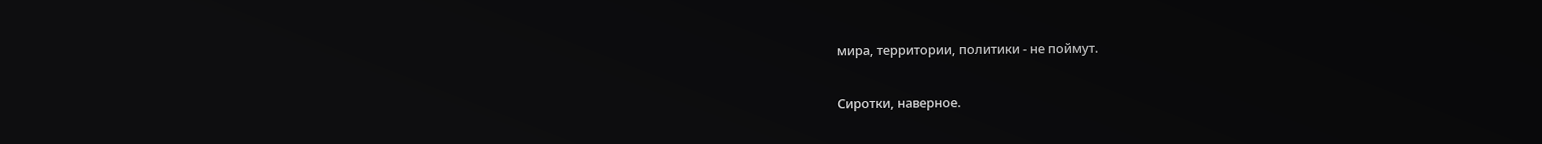мира, территории, политики - не поймут.

Сиротки, наверное.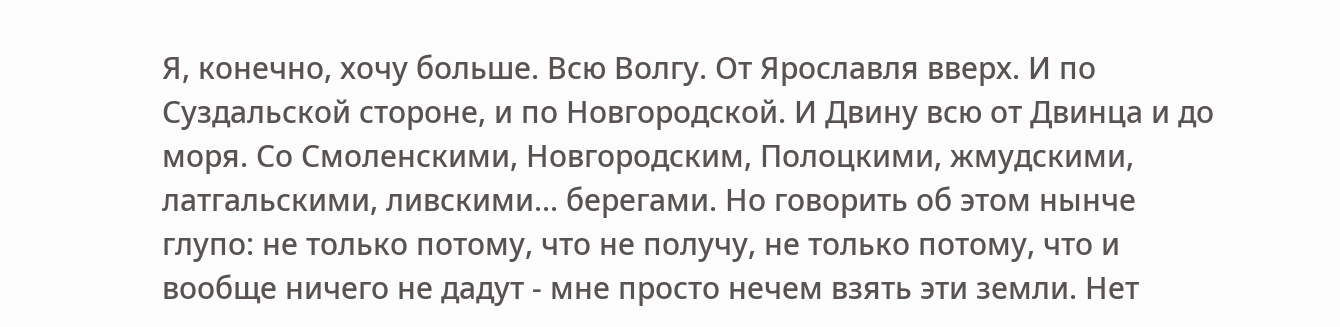Я, конечно, хочу больше. Всю Волгу. От Ярославля вверх. И по Суздальской стороне, и по Новгородской. И Двину всю от Двинца и до моря. Со Смоленскими, Новгородским, Полоцкими, жмудскими, латгальскими, ливскими... берегами. Но говорить об этом нынче глупо: не только потому, что не получу, не только потому, что и вообще ничего не дадут - мне просто нечем взять эти земли. Нет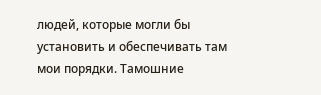людей, которые могли бы установить и обеспечивать там мои порядки. Тамошние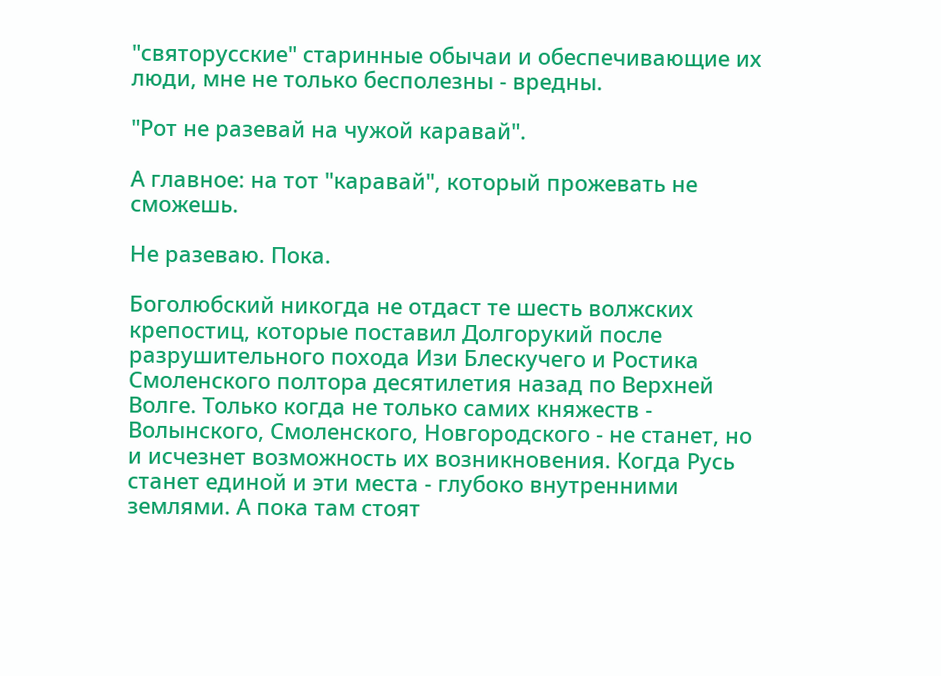"святорусские" старинные обычаи и обеспечивающие их люди, мне не только бесполезны - вредны.

"Рот не разевай на чужой каравай".

А главное: на тот "каравай", который прожевать не сможешь.

Не разеваю. Пока.

Боголюбский никогда не отдаст те шесть волжских крепостиц, которые поставил Долгорукий после разрушительного похода Изи Блескучего и Ростика Смоленского полтора десятилетия назад по Верхней Волге. Только когда не только самих княжеств - Волынского, Смоленского, Новгородского - не станет, но и исчезнет возможность их возникновения. Когда Русь станет единой и эти места - глубоко внутренними землями. А пока там стоят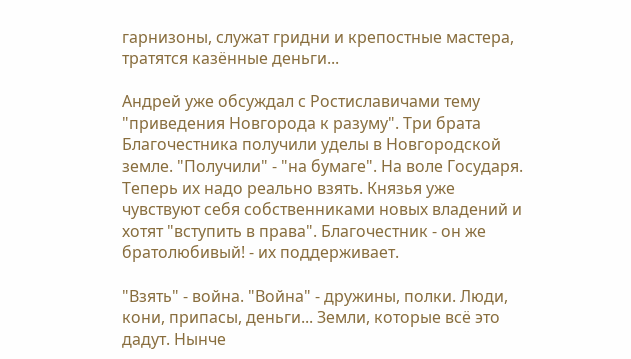гарнизоны, служат гридни и крепостные мастера, тратятся казённые деньги...

Андрей уже обсуждал с Ростиславичами тему "приведения Новгорода к разуму". Три брата Благочестника получили уделы в Новгородской земле. "Получили" - "на бумаге". На воле Государя. Теперь их надо реально взять. Князья уже чувствуют себя собственниками новых владений и хотят "вступить в права". Благочестник - он же братолюбивый! - их поддерживает.

"Взять" - война. "Война" - дружины, полки. Люди, кони, припасы, деньги... Земли, которые всё это дадут. Нынче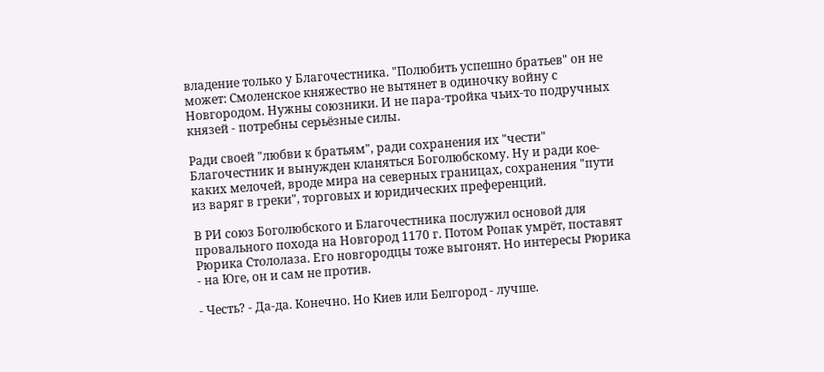владение только у Благочестника. "Полюбить успешно братьев" он не может: Смоленское княжество не вытянет в одиночку войну с Новгородом. Нужны союзники. И не пара-тройка чьих-то подручных князей - потребны серьёзные силы.

Ради своей "любви к братьям", ради сохранения их "чести" Благочестник и вынужден кланяться Боголюбскому. Ну и ради кое-каких мелочей, вроде мира на северных границах, сохранения "пути из варяг в греки", торговых и юридических преференций.

В РИ союз Боголюбского и Благочестника послужил основой для провального похода на Новгород 1170 г. Потом Ропак умрёт, поставят Рюрика Стололаза. Его новгородцы тоже выгонят. Но интересы Рюрика - на Юге, он и сам не против.

- Честь? - Да-да. Конечно. Но Киев или Белгород - лучше.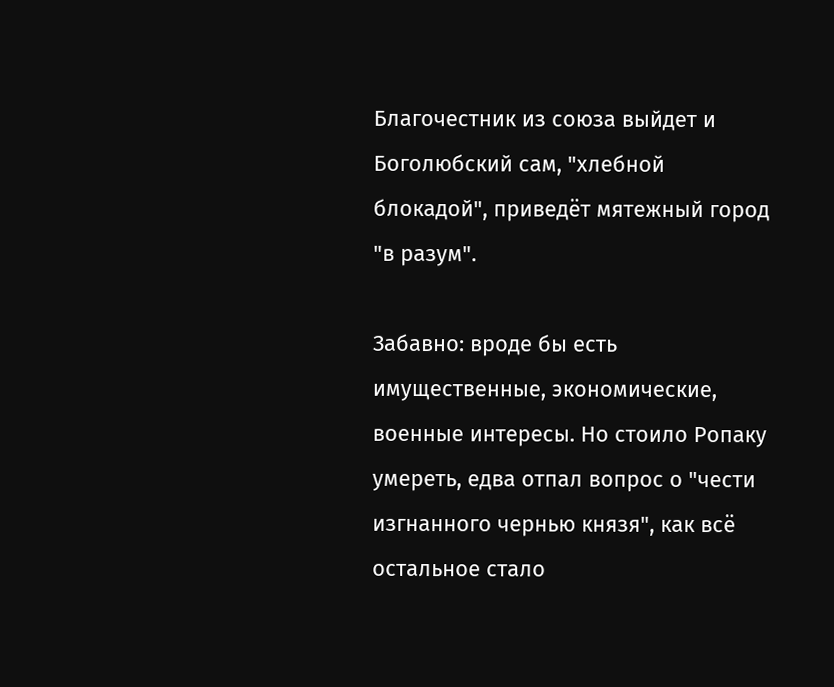Благочестник из союза выйдет и Боголюбский сам, "хлебной блокадой", приведёт мятежный город "в разум".

Забавно: вроде бы есть имущественные, экономические, военные интересы. Но стоило Ропаку умереть, едва отпал вопрос о "чести изгнанного чернью князя", как всё остальное стало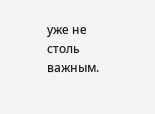уже не столь важным.